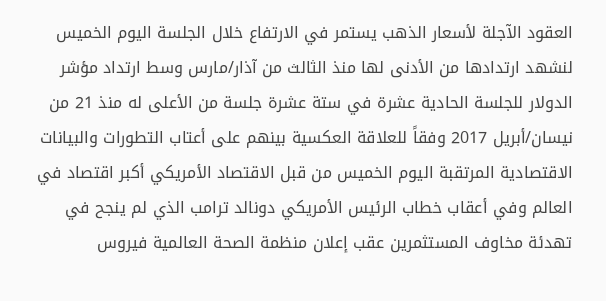العقود الآجلة لأسعار الذهب يستمر في الارتفاع خلال الجلسة اليوم الخميس لنشهد ارتدادها من الأدنى لها منذ الثالث من آذار/مارس وسط ارتداد مؤشر الدولار للجلسة الحادية عشرة في ستة عشرة جلسة من الأعلى له منذ 21 من نيسان/أبريل 2017 وفقاً للعلاقة العكسية بينهم على أعتاب التطورات والبيانات الاقتصادية المرتقبة اليوم الخميس من قبل الاقتصاد الأمريكي أكبر اقتصاد في العالم وفي أعقاب خطاب الرئيس الأمريكي دونالد ترامب الذي لم ينجح في تهدئة مخاوف المستثمرين عقب إعلان منظمة الصحة العالمية فيروس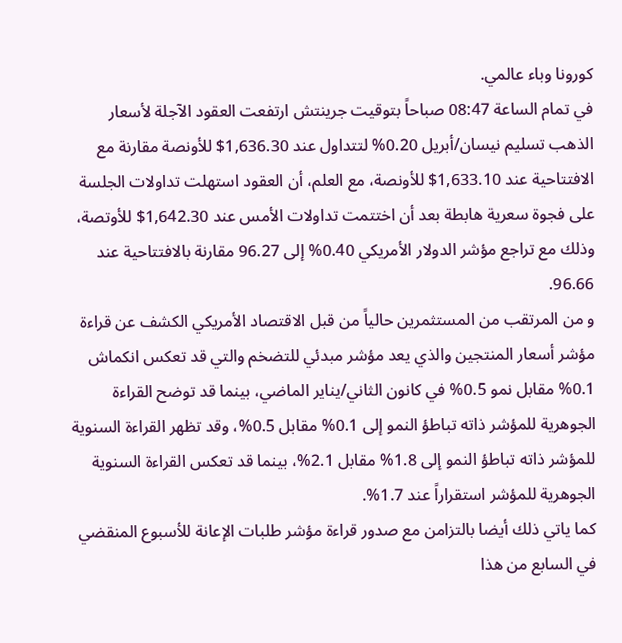كورونا وباء عالمي.
في تمام الساعة 08:47 صباحاً بتوقيت جرينتش ارتفعت العقود الآجلة لأسعار الذهب تسليم نيسان/أبريل 0.20% لتتداول عند 1,636.30$ للأونصة مقارنة مع الافتتاحية عند 1,633.10$ للأونصة، مع العلم، أن العقود استهلت تداولات الجلسة على فجوة سعرية هابطة بعد أن اختتمت تداولات الأمس عند 1,642.30$ للأوتصة، وذلك مع تراجع مؤشر الدولار الأمريكي 0.40% إلى 96.27 مقارنة بالافتتاحية عند 96.66.
و من المرتقب من المستثمرين حالياً من قبل الاقتصاد الأمريكي الكشف عن قراءة مؤشر أسعار المنتجين والذي يعد مؤشر مبدئي للتضخم والتي قد تعكس انكماش 0.1% مقابل نمو 0.5% في كانون الثاني/يناير الماضي، بينما قد توضح القراءة الجوهرية للمؤشر ذاته تباطؤ النمو إلى 0.1% مقابل 0.5%، وقد تظهر القراءة السنوية للمؤشر ذاته تباطؤ النمو إلى 1.8% مقابل 2.1%، بينما قد تعكس القراءة السنوية الجوهرية للمؤشر استقراراً عند 1.7%.
كما ياتي ذلك أيضا بالتزامن مع صدور قراءة مؤشر طلبات الإعانة للأسبوع المنقضي في السابع من هذا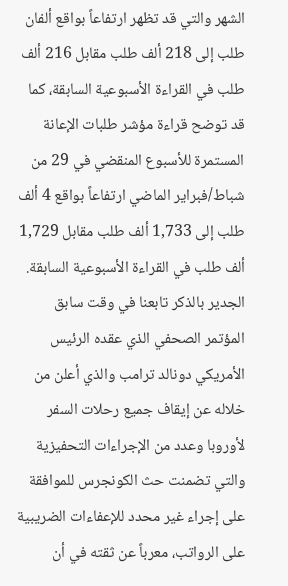الشهر والتي قد تظهر ارتفاعاً بواقع ألفان طلب إلى 218 ألف طلب مقابل 216 ألف طلب في القراءة الأسبوعية السابقة، كما قد توضح قراءة مؤشر طلبات الإعانة المستمرة للأسبوع المنقضي في 29 من شباط/فبراير الماضي ارتفاعاً بواقع 4 ألف طلب إلى 1,733 ألف طلب مقابل 1,729 ألف طلب في القراءة الأسبوعية السابقة.
الجدير بالذكر تابعنا في وقت سابق المؤتمر الصحفي الذي عقده الرئيس الأمريكي دونالد ترامب والذي أعلن من خلاله عن إيقاف جميع رحلات السفر لأوروبا وعدد من الإجراءات التحفيزية والتي تضمنت حث الكونجرس للموافقة على إجراء غير محدد للإعفاءات الضريبية على الرواتب، معرباً عن ثقته في أن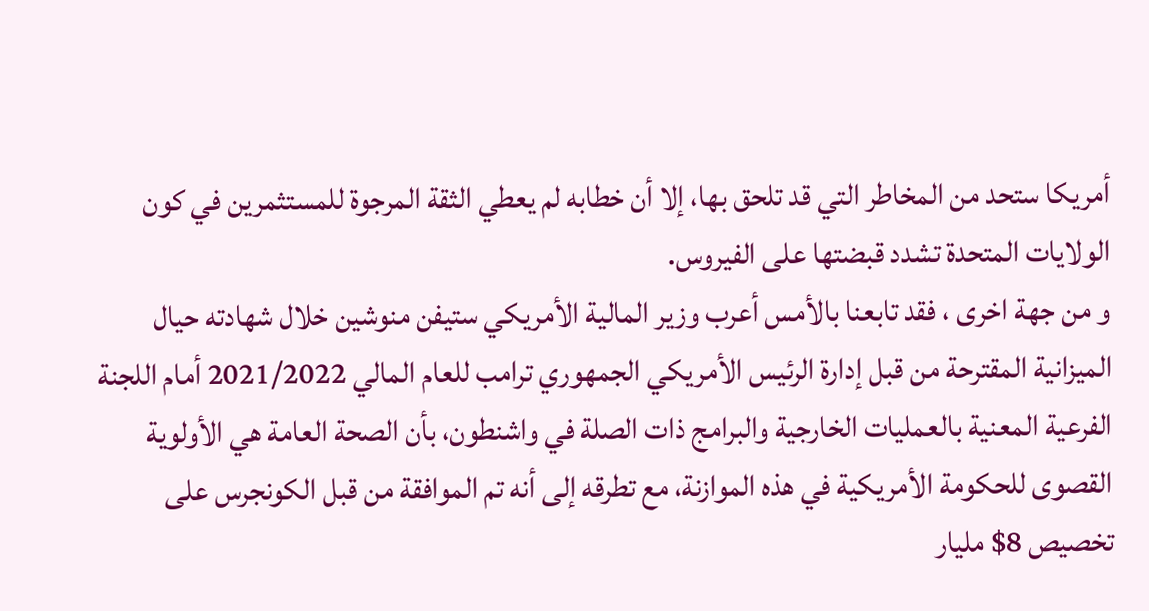أمريكا ستحد من المخاطر التي قد تلحق بها، إلا أن خطابه لم يعطي الثقة المرجوة للمستثمرين في كون الولايات المتحدة تشدد قبضتها على الفيروس.
و من جهة اخرى ، فقد تابعنا بالأمس أعرب وزير المالية الأمريكي ستيفن منوشين خلال شهادته حيال الميزانية المقترحة من قبل إدارة الرئيس الأمريكي الجمهوري ترامب للعام المالي 2021/2022 أمام اللجنة الفرعية المعنية بالعمليات الخارجية والبرامج ذات الصلة في واشنطون، بأن الصحة العامة هي الأولوية القصوى للحكومة الأمريكية في هذه الموازنة، مع تطرقه إلى أنه تم الموافقة من قبل الكونجرس على تخصيص 8$ مليار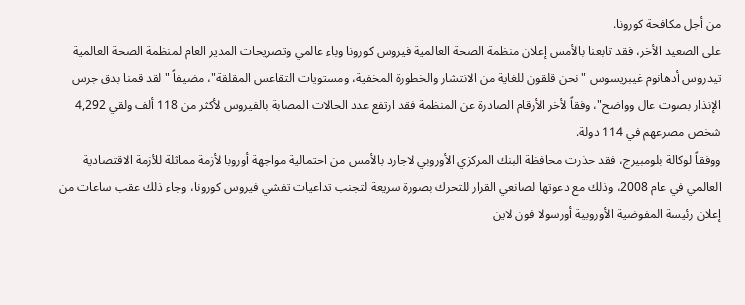من أجل مكافحة كورونا.
على الصعيد الأخر، فقد تابعنا بالأمس إعلان منظمة الصحة العالمية فيروس كورونا وباء عالمي وتصريحات المدير العام لمنظمة الصحة العالمية تيدروس أدهانوم غيبريسوس "نحن قلقون للغاية من الانتشار والخطورة المخفية، ومستويات التقاعس المقلقة"، مضيفاً "لقد قمنا بدق جرس الإنذار بصوت عال وواضح"، وفقاً لأخر الأرقام الصادرة عن المنظمة فقد ارتفع عدد الحالات المصابة بالفيروس لأكثر من 118 ألف ولقي 4,292 شخص مصرعهم في 114 دولة.
ووفقاً لوكالة بلومبيرج، فقد حذرت محافظة البنك المركزي الأوروبي لاجارد بالأمس من احتمالية مواجهة أوروبا لأزمة مماثلة للأزمة الاقتصادية العالمي في عام 2008، وذلك مع دعوتها لصانعي القرار للتحرك بصورة سريعة لتجنب تداعيات تفشي فيروس كورونا، وجاء ذلك عقب ساعات من إعلان رئيسة المفوضية الأوروبية أورسولا فون لاين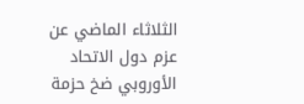الثلاثاء الماضي عن عزم دول الاتحاد الأوروبي ضخ حزمة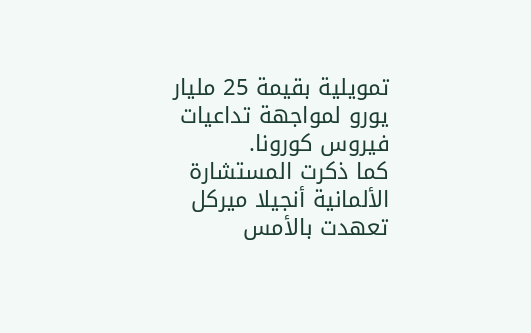تمويلية بقيمة 25 مليار يورو لمواجهة تداعيات فيروس كورونا.
كما ذكرت المستشارة الألمانية أنجيلا ميركل تعهدت بالأمس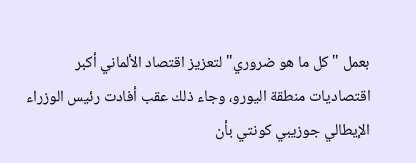بعمل "كل ما هو ضروري" لتعزيز اقتصاد الألماني أكبر اقتصاديات منطقة اليورو، وجاء ذلك عقب أفادت رئيس الوزراء الإيطالي جوزيبي كونتي بأن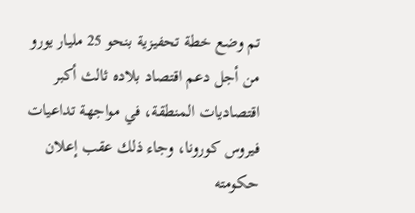تم وضع خطة تحفيزية بنحو 25 مليار يورو من أجل دعم اقتصاد بلاده ثالث أكبر اقتصاديات المنطقة، في مواجهة تداعيات فيروس كورونا، وجاء ذلك عقب إعلان حكومته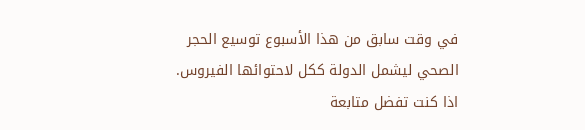في وقت سابق من هذا الأسبوع توسيع الحجر الصحي ليشمل الدولة ككل لاحتوائها الفيروس.
اذا كنت تفضل متابعة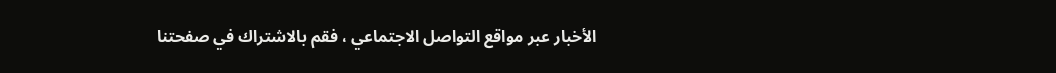الأخبار عبر مواقع التواصل الاجتماعي ، فقم بالاشتراك في صفحتنا